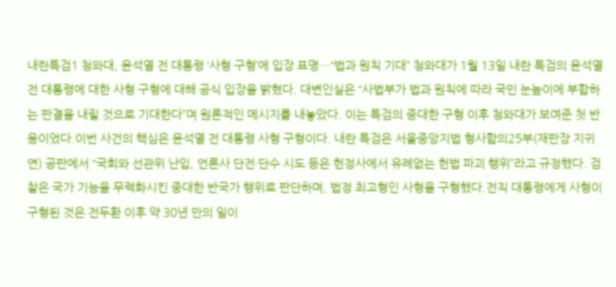내란특검1 청와대, 윤석열 전 대통령 ‘사형 구형’에 입장 표명…“법과 원칙 기대” 청와대가 1월 13일 내란 특검의 윤석열 전 대통령에 대한 사형 구형에 대해 공식 입장을 밝혔다. 대변인실은 “사법부가 법과 원칙에 따라 국민 눈높이에 부합하는 판결을 내릴 것으로 기대한다”며 원론적인 메시지를 내놓았다. 이는 특검의 중대한 구형 이후 청와대가 보여준 첫 반응이었다.이번 사건의 핵심은 윤석열 전 대통령 사형 구형이다. 내란 특검은 서울중앙지법 형사합의25부(재판장 지귀연) 공판에서 “국회와 선관위 난입, 언론사 단전·단수 시도 등은 헌정사에서 유례없는 헌법 파괴 행위”라고 규정했다. 검찰은 국가 기능을 무력화시킨 중대한 반국가 행위로 판단하며, 법정 최고형인 사형을 구형했다.전직 대통령에게 사형이 구형된 것은 전두환 이후 약 30년 만의 일이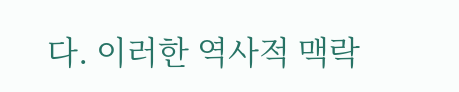다. 이러한 역사적 맥락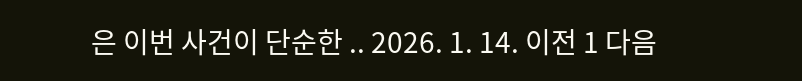은 이번 사건이 단순한 .. 2026. 1. 14. 이전 1 다음